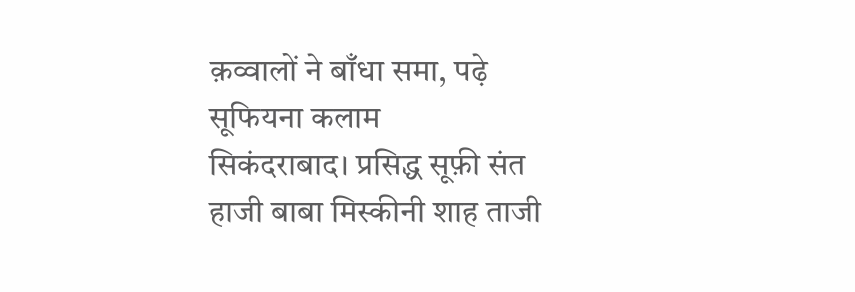क़व्वालों ने बाँधा समा, पढ़े सूफियना कलाम
सिकंदराबाद। प्रसिद्ध सूफ़ी संत हाजी बाबा मिस्कीनी शाह ताजी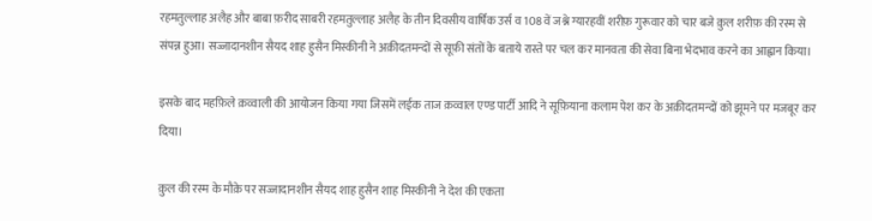रहमतुल्लाह अलैह और बाबा फ़रीद साबरी रहमतुल्लाह अलैह के तीन दिवसीय वार्षिक उर्स व 108 वें जश्ने ग्यारहवीं शरीफ़ गुरूवार को चार बजे क़ुल शरीफ़ की रस्म से संपन्न हुआ। सज्जादानशीन सैयद शाह हुसैन मिस्कीनी ने अक़ीदतमन्दों से सूफ़ी संतों के बताये रास्ते पर चल कर मानवता की सेवा बिना भेदभाव करने का आह्वान किया।

इसके बाद महफ़िले क़व्वाली की आयोजन किया गया जिसमें लईक ताज क़व्वाल एण्ड पार्टी आदि ने सूफ़ियाना कलाम पेश कर के अक़ीदतमन्दों को झूमने पर मजबूर कर दिया।

क़ुल की रस्म के मौक़े पर सज्जादानशीन सैयद शाह हुसैन शाह मिस्कीनी ने देश की एकता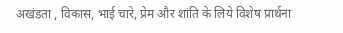अखंडता , विकास, भाई चारे, प्रेम और शांति के लिये विशेष प्रार्थना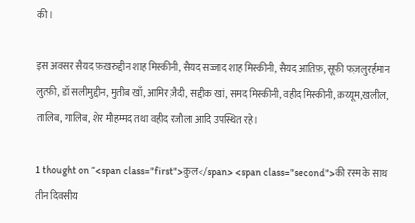की।

इस अवसर सैयद फ़ख़रुद्दीन शाह मिस्कीनी, सैयद सज्जाद शाह मिस्कीनी, सैयद आतिफ़, सूफ़ी फज़लुरर्हमान लुत्फ़ी, डॉ सलीमुद्दीन, मुतीब खाँ, आमिर ज़ैदी, सद्दीक खां, समद मिस्कीनी, वहीद मिस्कीनी, क़य्यूम,खलील, तालिब, गालिब, शेर मौहम्मद तथा वहीद रजौला आदि उपस्थित रहे।

1 thought on “<span class="first">क़ुल</span> <span class="second">की रस्म के साथ तीन दिवसीय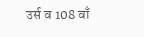उर्स व 108 वाँ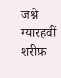जश्ने ग्यारहवीं शरीफ़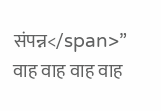संपन्न</span>”
वाह वाह वाह वाह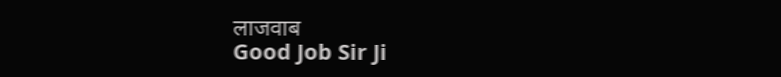लाजवाब
Good Job Sir Ji